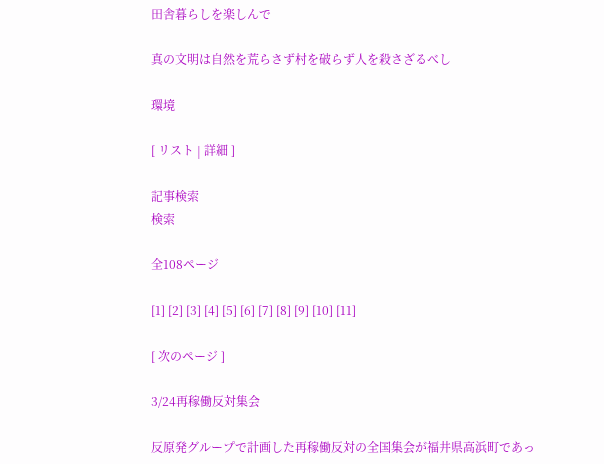田舎暮らしを楽しんで

真の文明は自然を荒らさず村を破らず人を殺さざるべし

環境

[ リスト | 詳細 ]

記事検索
検索

全108ページ

[1] [2] [3] [4] [5] [6] [7] [8] [9] [10] [11]

[ 次のページ ]

3/24再稼働反対集会

反原発グループで計画した再稼働反対の全国集会が福井県高浜町であっ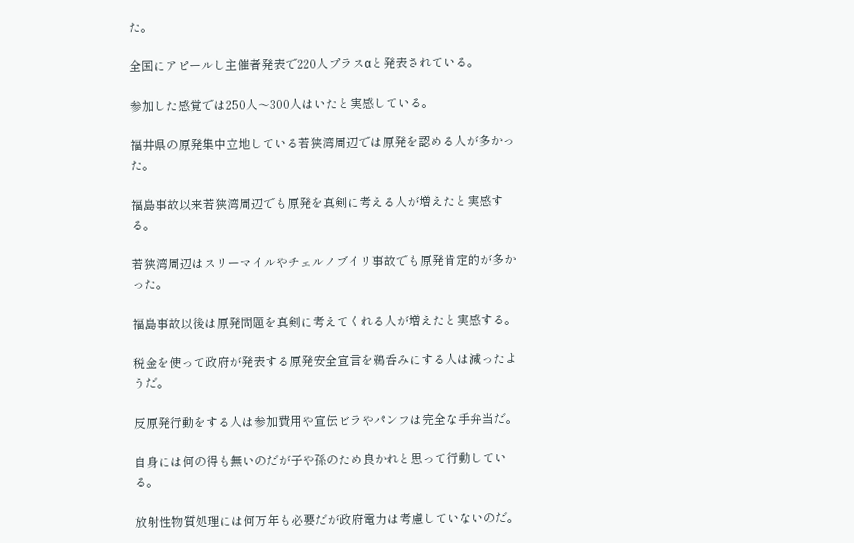た。

全国にアピールし主催者発表で220人プラスαと発表されている。

参加した感覚では250人〜300人はいたと実感している。

福井県の原発集中立地している若狭湾周辺では原発を認める人が多かった。

福島事故以来若狭湾周辺でも原発を真剣に考える人が増えたと実感する。

若狭湾周辺はスリーマイルやチェルノブイリ事故でも原発肯定的が多かった。

福島事故以後は原発問題を真剣に考えてくれる人が増えたと実感する。

税金を使って政府が発表する原発安全宣言を鵜呑みにする人は減ったようだ。

反原発行動をする人は参加費用や宣伝ビラやパンフは完全な手弁当だ。

自身には何の得も無いのだが子や孫のため良かれと思って行動している。

放射性物質処理には何万年も必要だが政府電力は考慮していないのだ。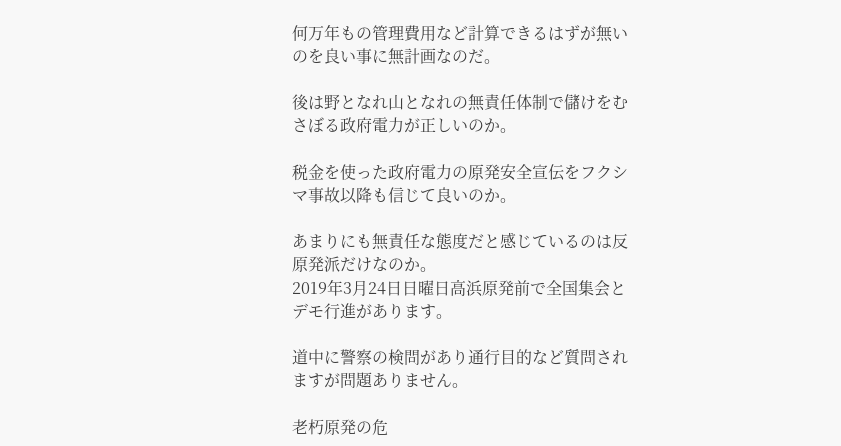何万年もの管理費用など計算できるはずが無いのを良い事に無計画なのだ。

後は野となれ山となれの無責任体制で儲けをむさぼる政府電力が正しいのか。

税金を使った政府電力の原発安全宣伝をフクシマ事故以降も信じて良いのか。

あまりにも無責任な態度だと感じているのは反原発派だけなのか。
2019年3月24日日曜日高浜原発前で全国集会とデモ行進があります。

道中に警察の検問があり通行目的など質問されますが問題ありません。

老朽原発の危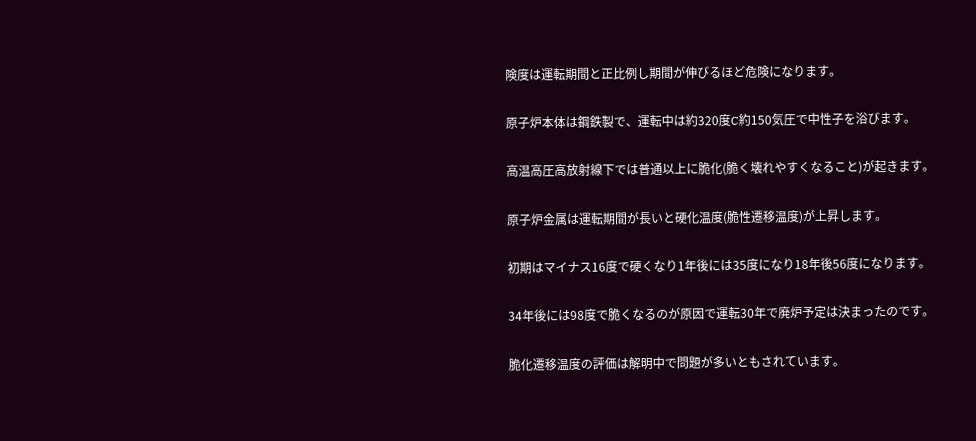険度は運転期間と正比例し期間が伸びるほど危険になります。

原子炉本体は鋼鉄製で、運転中は約320度C約150気圧で中性子を浴びます。

高温高圧高放射線下では普通以上に脆化(脆く壊れやすくなること)が起きます。

原子炉金属は運転期間が長いと硬化温度(脆性遷移温度)が上昇します。

初期はマイナス16度で硬くなり1年後には35度になり18年後56度になります。

34年後には98度で脆くなるのが原因で運転30年で廃炉予定は決まったのです。

脆化遷移温度の評価は解明中で問題が多いともされています。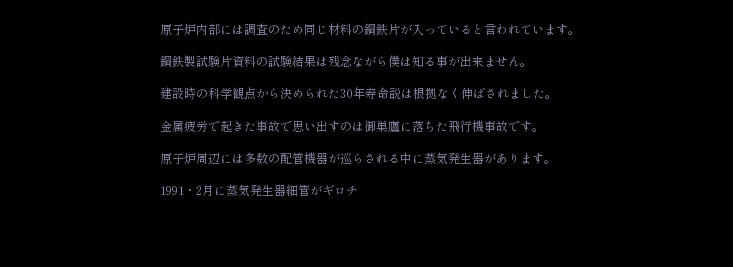原子炉内部には調査のため同じ材料の鋼鉄片が入っていると言われています。

鋼鉄製試験片資料の試験結果は残念ながら僕は知る事が出来ません。

建設時の科学観点から決められた30年寿命説は根拠なく伸ばされました。

金属疲労で起きた事故で思い出すのは御巣鷹に落ちた飛行機事故です。

原子炉周辺には多数の配管機器が巡らされる中に蒸気発生器があります。

1991・2月に蒸気発生器細管がギロチ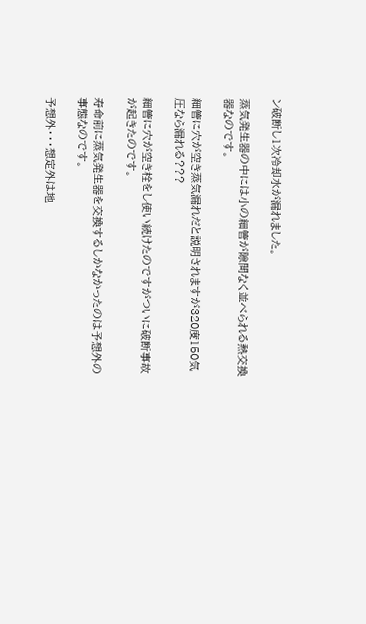ン破断し1次冷却水が漏れました。

蒸気発生器の中には小の細管が隙間なく並べられる熱交換器なのです。

細管に穴が空き蒸気漏れだと説明されますが320度150気圧なら漏れる???

細管に穴が空き栓をし使い続けたのですがついに破断事故が起きたのです。

寿命前に蒸気発生器を交換するしかなかったのは予想外の事態なのです。

予想外・・・想定外は地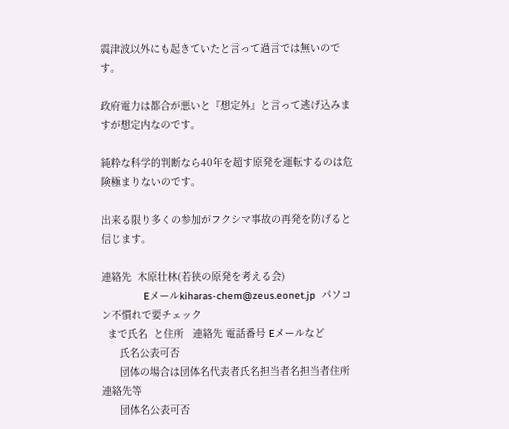震津波以外にも起きていたと言って過言では無いのです。

政府電力は都合が悪いと『想定外』と言って逃げ込みますが想定内なのです。

純粋な科学的判断なら40年を超す原発を運転するのは危険極まりないのです。

出来る限り多くの参加がフクシマ事故の再発を防げると信じます。

連絡先  木原壮林(若狭の原発を考える会)
              Eメールkiharas-chem@zeus.eonet.jp  パソコン不慣れで要チェック
  まで氏名  と住所   連絡先 電話番号 Eメールなど
      氏名公表可否
      団体の場合は団体名代表者氏名担当者名担当者住所連絡先等
      団体名公表可否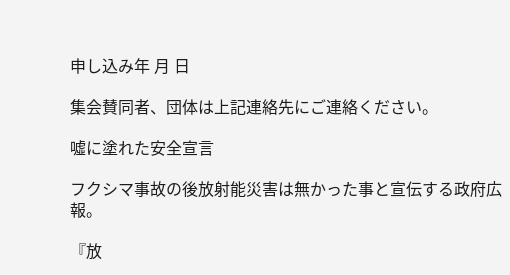申し込み年 月 日

集会賛同者、団体は上記連絡先にご連絡ください。

噓に塗れた安全宣言

フクシマ事故の後放射能災害は無かった事と宣伝する政府広報。

『放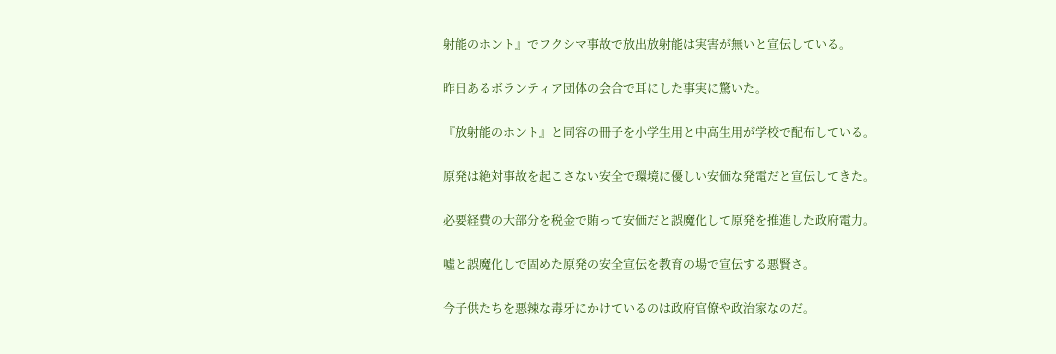射能のホント』でフクシマ事故で放出放射能は実害が無いと宣伝している。

昨日あるボランティア団体の会合で耳にした事実に驚いた。

『放射能のホント』と同容の冊子を小学生用と中高生用が学校で配布している。

原発は絶対事故を起こさない安全で環境に優しい安価な発電だと宣伝してきた。

必要経費の大部分を税金で賄って安価だと誤魔化して原発を推進した政府電力。

噓と誤魔化しで固めた原発の安全宣伝を教育の場で宣伝する悪賢さ。

今子供たちを悪辣な毒牙にかけているのは政府官僚や政治家なのだ。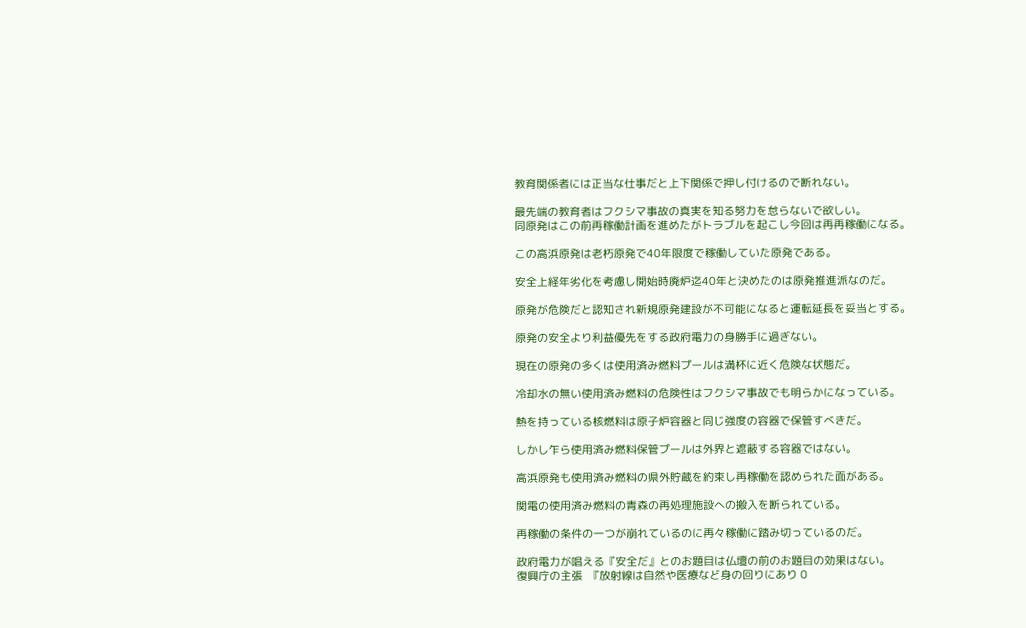教育関係者には正当な仕事だと上下関係で押し付けるので断れない。

最先端の教育者はフクシマ事故の真実を知る努力を怠らないで欲しい。
同原発はこの前再稼働計画を進めたがトラブルを起こし今回は再再稼働になる。

この高浜原発は老朽原発で40年限度で稼働していた原発である。

安全上経年劣化を考慮し開始時廃炉迄40年と決めたのは原発推進派なのだ。

原発が危険だと認知され新規原発建設が不可能になると運転延長を妥当とする。

原発の安全より利益優先をする政府電力の身勝手に過ぎない。

現在の原発の多くは使用済み燃料プールは満杯に近く危険な状態だ。

冷却水の無い使用済み燃料の危険性はフクシマ事故でも明らかになっている。

熱を持っている核燃料は原子炉容器と同じ強度の容器で保管すべきだ。

しかし乍ら使用済み燃料保管プールは外界と遮蔽する容器ではない。

高浜原発も使用済み燃料の県外貯蔵を約束し再稼働を認められた面がある。

関電の使用済み燃料の青森の再処理施設への搬入を断られている。

再稼働の条件の一つが崩れているのに再々稼働に踏み切っているのだ。

政府電力が唱える『安全だ』とのお題目は仏壇の前のお題目の効果はない。
復興庁の主張  『放射線は自然や医療など身の回りにあり 0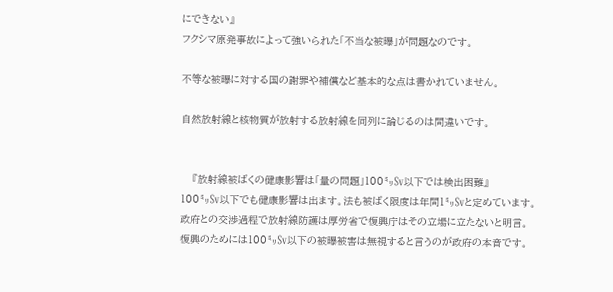にできない』
フクシマ原発事故によって強いられた「不当な被曝」が問題なのです。

不等な被曝に対する国の謝罪や補償など基本的な点は書かれていません。

自然放射線と核物質が放射する放射線を同列に論じるのは間違いです。


    『放射線被ばくの健康影響は「量の問題」100㍉㏜以下では検出困難』
100㍉㏜以下でも健康影響は出ます。法も被ばく限度は年間1㍉㏜と定めています。
政府との交渉過程で放射線防護は厚労省で復興庁はその立場に立たないと明言。
復興のためには100㍉㏜以下の被曝被害は無視すると言うのが政府の本音です。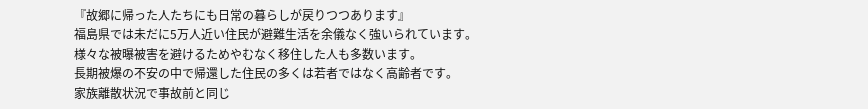『故郷に帰った人たちにも日常の暮らしが戻りつつあります』
福島県では未だに5万人近い住民が避難生活を余儀なく強いられています。
様々な被曝被害を避けるためやむなく移住した人も多数います。
長期被爆の不安の中で帰還した住民の多くは若者ではなく高齢者です。
家族離散状況で事故前と同じ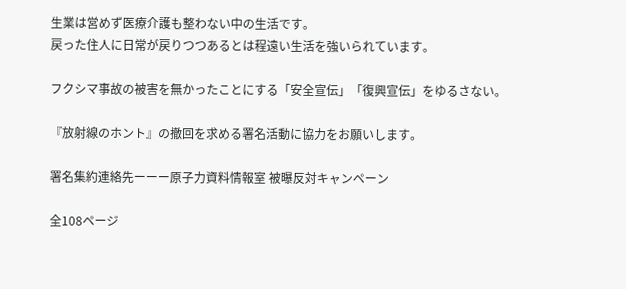生業は営めず医療介護も整わない中の生活です。
戻った住人に日常が戻りつつあるとは程遠い生活を強いられています。

フクシマ事故の被害を無かったことにする「安全宣伝」「復興宣伝」をゆるさない。

『放射線のホント』の撤回を求める署名活動に協力をお願いします。

署名集約連絡先ーーー原子力資料情報室 被曝反対キャンペーン

全108ページ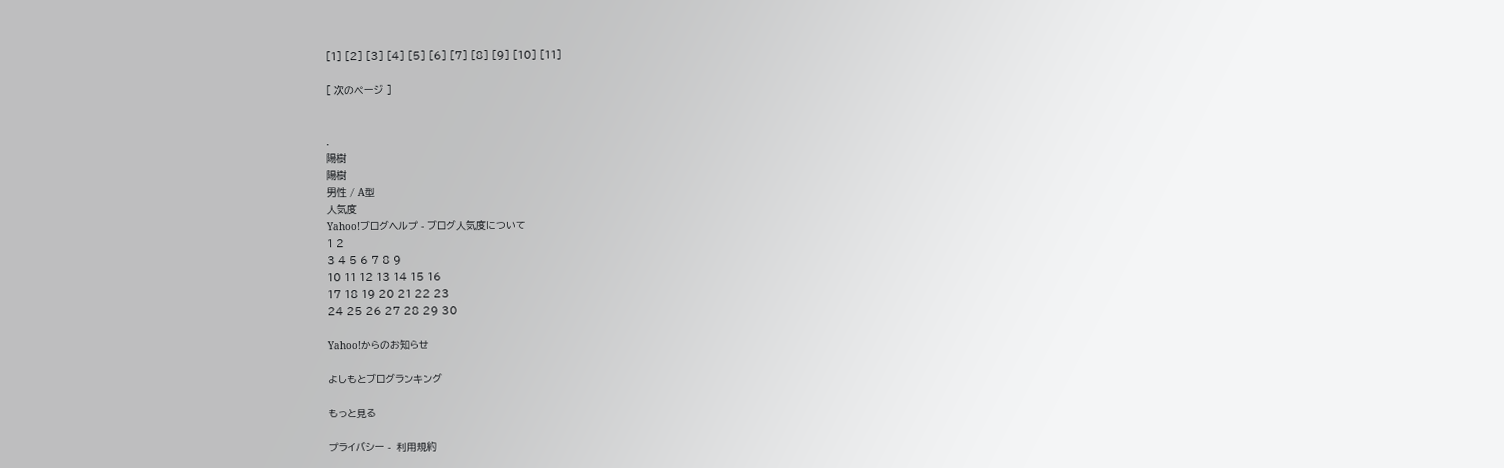[1] [2] [3] [4] [5] [6] [7] [8] [9] [10] [11]

[ 次のページ ]


.
陽樹
陽樹
男性 / A型
人気度
Yahoo!ブログヘルプ - ブログ人気度について
1 2
3 4 5 6 7 8 9
10 11 12 13 14 15 16
17 18 19 20 21 22 23
24 25 26 27 28 29 30

Yahoo!からのお知らせ

よしもとブログランキング

もっと見る

プライバシー -  利用規約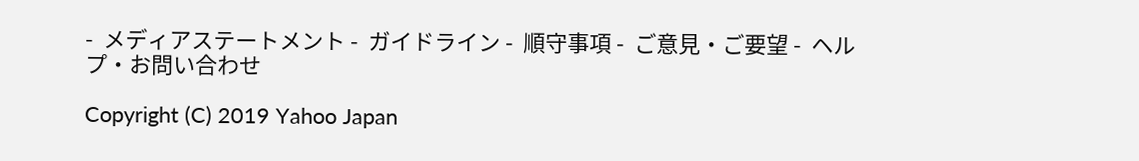-  メディアステートメント -  ガイドライン -  順守事項 -  ご意見・ご要望 -  ヘルプ・お問い合わせ

Copyright (C) 2019 Yahoo Japan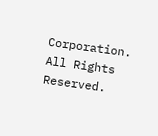Corporation. All Rights Reserved.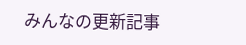みんなの更新記事